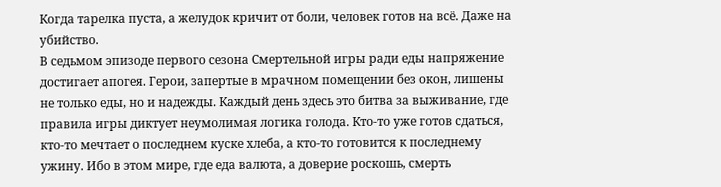Когда тарелка пуста, а желудок кричит от боли, человек готов на всё. Даже на убийство.
В седьмом эпизоде первого сезона Смертельной игры ради еды напряжение достигает апогея. Герои, запертые в мрачном помещении без окон, лишены не только еды, но и надежды. Каждый день здесь это битва за выживание, где правила игры диктует неумолимая логика голода. Кто-то уже готов сдаться, кто-то мечтает о последнем куске хлеба, а кто-то готовится к последнему ужину. Ибо в этом мире, где еда валюта, а доверие роскошь, смерть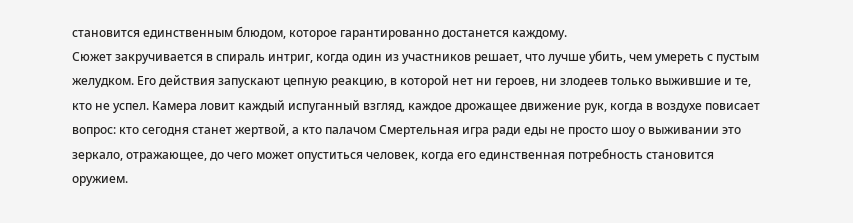становится единственным блюдом, которое гарантированно достанется каждому.
Сюжет закручивается в спираль интриг, когда один из участников решает, что лучше убить, чем умереть с пустым желудком. Его действия запускают цепную реакцию, в которой нет ни героев, ни злодеев только выжившие и те, кто не успел. Камера ловит каждый испуганный взгляд, каждое дрожащее движение рук, когда в воздухе повисает вопрос: кто сегодня станет жертвой, а кто палачом Смертельная игра ради еды не просто шоу о выживании это зеркало, отражающее, до чего может опуститься человек, когда его единственная потребность становится оружием.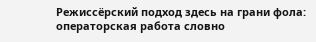Режиссёрский подход здесь на грани фола: операторская работа словно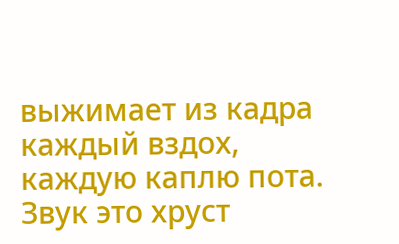выжимает из кадра каждый вздох, каждую каплю пота. Звук это хруст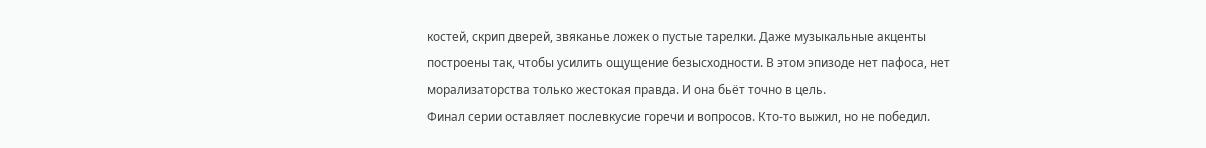костей, скрип дверей, звяканье ложек о пустые тарелки. Даже музыкальные акценты построены так, чтобы усилить ощущение безысходности. В этом эпизоде нет пафоса, нет морализаторства только жестокая правда. И она бьёт точно в цель.
Финал серии оставляет послевкусие горечи и вопросов. Кто-то выжил, но не победил.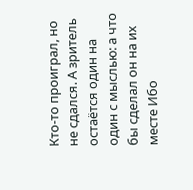Кто-то проиграл, но не сдался. А зритель остаётся один на один с мыслью: а что бы сделал он на их месте Ибо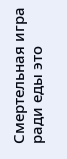Смертельная игра ради еды это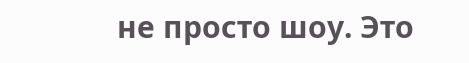не просто шоу. Это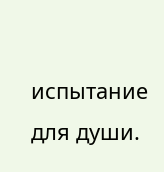испытание для души.